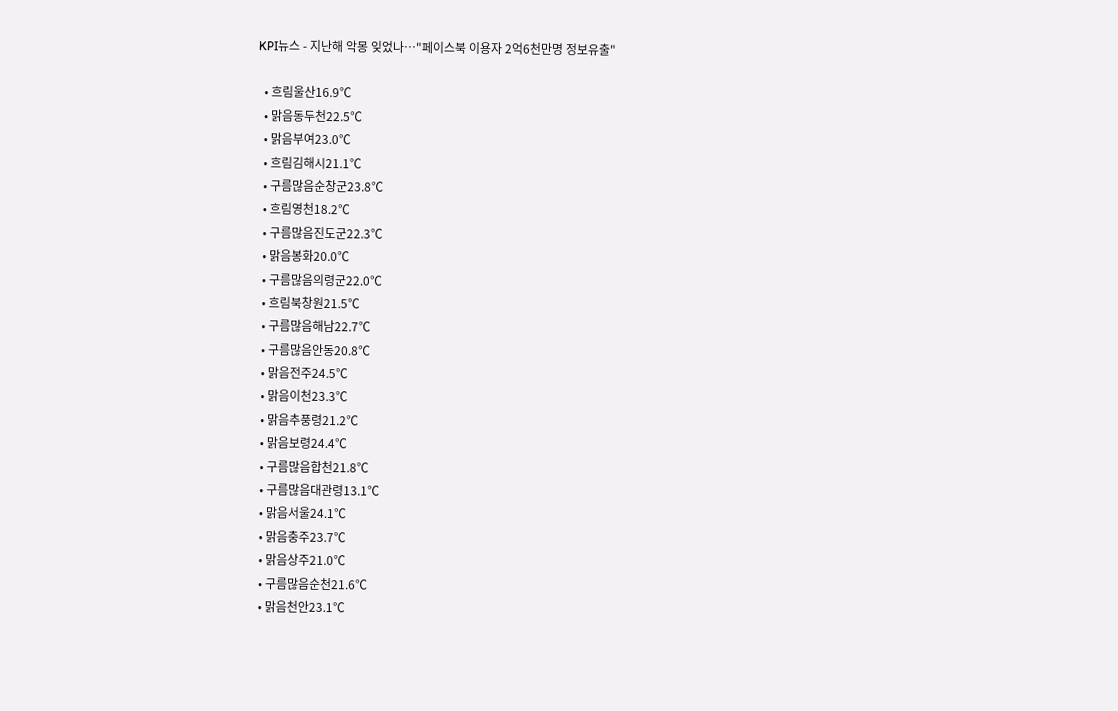KPI뉴스 - 지난해 악몽 잊었나…"페이스북 이용자 2억6천만명 정보유출"

  • 흐림울산16.9℃
  • 맑음동두천22.5℃
  • 맑음부여23.0℃
  • 흐림김해시21.1℃
  • 구름많음순창군23.8℃
  • 흐림영천18.2℃
  • 구름많음진도군22.3℃
  • 맑음봉화20.0℃
  • 구름많음의령군22.0℃
  • 흐림북창원21.5℃
  • 구름많음해남22.7℃
  • 구름많음안동20.8℃
  • 맑음전주24.5℃
  • 맑음이천23.3℃
  • 맑음추풍령21.2℃
  • 맑음보령24.4℃
  • 구름많음합천21.8℃
  • 구름많음대관령13.1℃
  • 맑음서울24.1℃
  • 맑음충주23.7℃
  • 맑음상주21.0℃
  • 구름많음순천21.6℃
  • 맑음천안23.1℃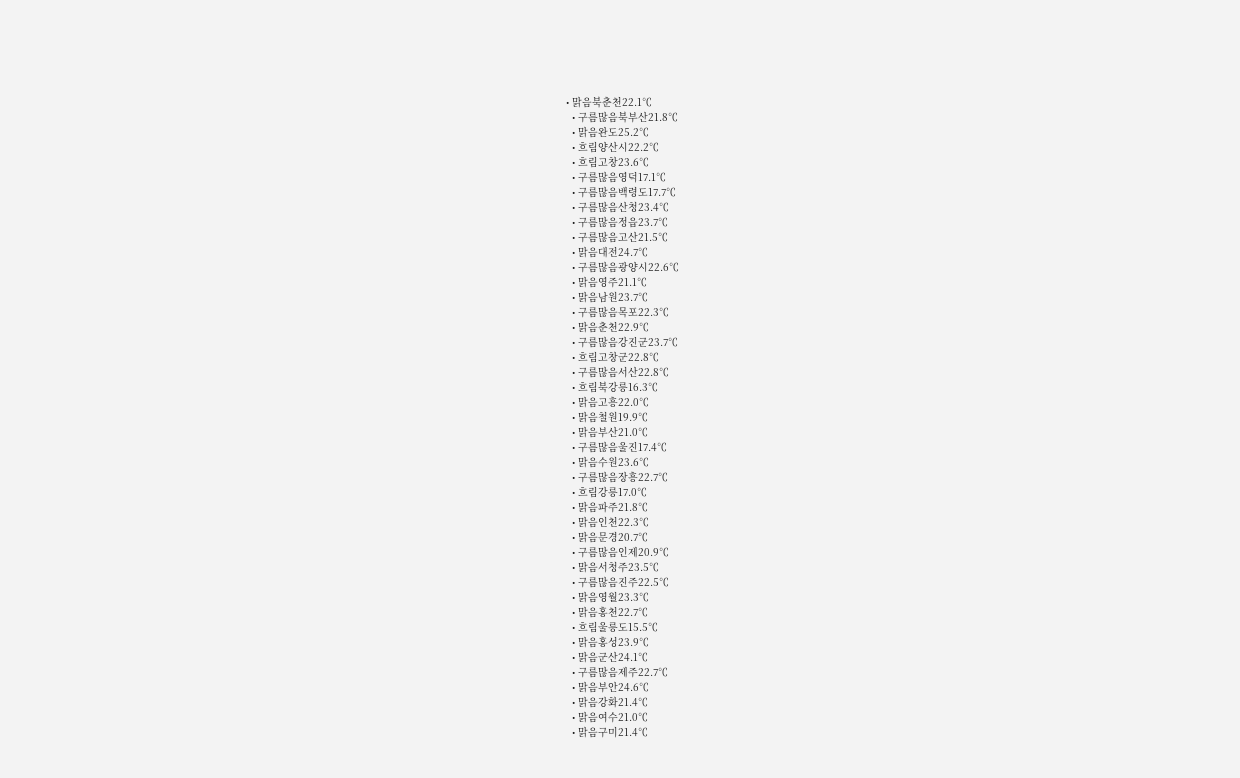• 맑음북춘천22.1℃
  • 구름많음북부산21.8℃
  • 맑음완도25.2℃
  • 흐림양산시22.2℃
  • 흐림고창23.6℃
  • 구름많음영덕17.1℃
  • 구름많음백령도17.7℃
  • 구름많음산청23.4℃
  • 구름많음정읍23.7℃
  • 구름많음고산21.5℃
  • 맑음대전24.7℃
  • 구름많음광양시22.6℃
  • 맑음영주21.1℃
  • 맑음남원23.7℃
  • 구름많음목포22.3℃
  • 맑음춘천22.9℃
  • 구름많음강진군23.7℃
  • 흐림고창군22.8℃
  • 구름많음서산22.8℃
  • 흐림북강릉16.3℃
  • 맑음고흥22.0℃
  • 맑음철원19.9℃
  • 맑음부산21.0℃
  • 구름많음울진17.4℃
  • 맑음수원23.6℃
  • 구름많음장흥22.7℃
  • 흐림강릉17.0℃
  • 맑음파주21.8℃
  • 맑음인천22.3℃
  • 맑음문경20.7℃
  • 구름많음인제20.9℃
  • 맑음서청주23.5℃
  • 구름많음진주22.5℃
  • 맑음영월23.3℃
  • 맑음홍천22.7℃
  • 흐림울릉도15.5℃
  • 맑음홍성23.9℃
  • 맑음군산24.1℃
  • 구름많음제주22.7℃
  • 맑음부안24.6℃
  • 맑음강화21.4℃
  • 맑음여수21.0℃
  • 맑음구미21.4℃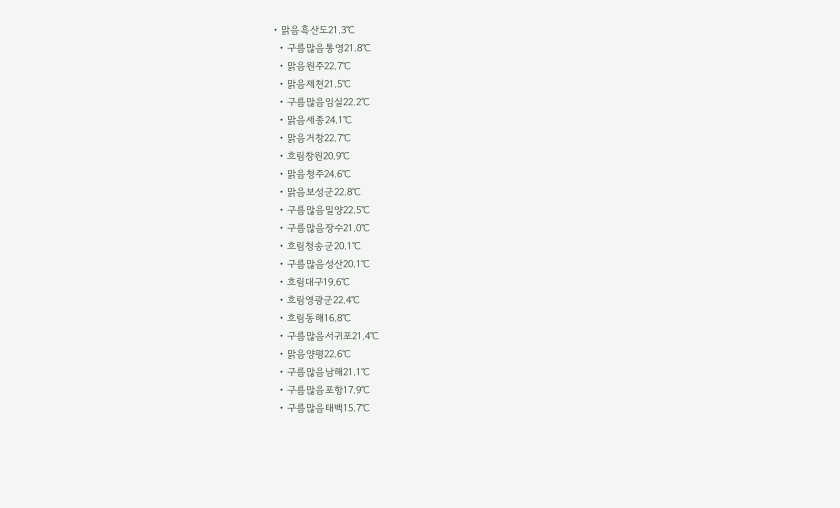• 맑음흑산도21.3℃
  • 구름많음통영21.8℃
  • 맑음원주22.7℃
  • 맑음제천21.5℃
  • 구름많음임실22.2℃
  • 맑음세종24.1℃
  • 맑음거창22.7℃
  • 흐림창원20.9℃
  • 맑음청주24.6℃
  • 맑음보성군22.8℃
  • 구름많음밀양22.5℃
  • 구름많음장수21.0℃
  • 흐림청송군20.1℃
  • 구름많음성산20.1℃
  • 흐림대구19.6℃
  • 흐림영광군22.4℃
  • 흐림동해16.8℃
  • 구름많음서귀포21.4℃
  • 맑음양평22.6℃
  • 구름많음남해21.1℃
  • 구름많음포항17.9℃
  • 구름많음태백15.7℃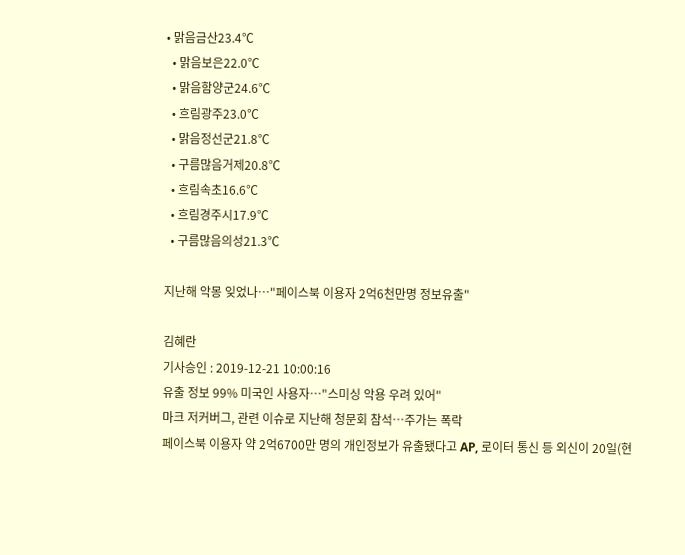• 맑음금산23.4℃
  • 맑음보은22.0℃
  • 맑음함양군24.6℃
  • 흐림광주23.0℃
  • 맑음정선군21.8℃
  • 구름많음거제20.8℃
  • 흐림속초16.6℃
  • 흐림경주시17.9℃
  • 구름많음의성21.3℃

지난해 악몽 잊었나…"페이스북 이용자 2억6천만명 정보유출"

김혜란
기사승인 : 2019-12-21 10:00:16
유출 정보 99% 미국인 사용자…"스미싱 악용 우려 있어"
마크 저커버그, 관련 이슈로 지난해 청문회 참석…주가는 폭락
페이스북 이용자 약 2억6700만 명의 개인정보가 유출됐다고 AP, 로이터 통신 등 외신이 20일(현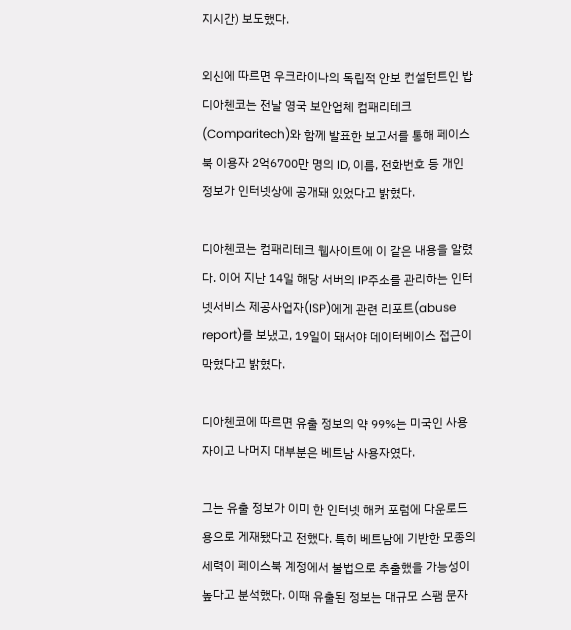지시간) 보도했다.

외신에 따르면 우크라이나의 독립적 안보 컨설턴트인 밥 디아첸코는 전날 영국 보안업체 컴패리테크(Comparitech)와 함께 발표한 보고서를 통해 페이스북 이용자 2억6700만 명의 ID, 이름, 전화번호 등 개인 정보가 인터넷상에 공개돼 있었다고 밝혔다.

디아첸코는 컴패리테크 웹사이트에 이 같은 내용을 알렸다. 이어 지난 14일 해당 서버의 IP주소를 관리하는 인터넷서비스 제공사업자(ISP)에게 관련 리포트(abuse report)를 보냈고, 19일이 돼서야 데이터베이스 접근이 막혔다고 밝혔다.

디아첸코에 따르면 유출 정보의 약 99%는 미국인 사용자이고 나머지 대부분은 베트남 사용자였다.

그는 유출 정보가 이미 한 인터넷 해커 포럼에 다운로드용으로 게재됐다고 전했다. 특히 베트남에 기반한 모종의 세력이 페이스북 계정에서 불법으로 추출했을 가능성이 높다고 분석했다. 이때 유출된 정보는 대규모 스팸 문자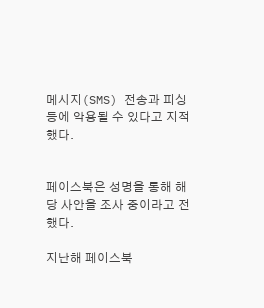메시지(SMS) 전송과 피싱 등에 악용될 수 있다고 지적했다.


페이스북은 성명을 통해 해당 사안을 조사 중이라고 전했다.

지난해 페이스북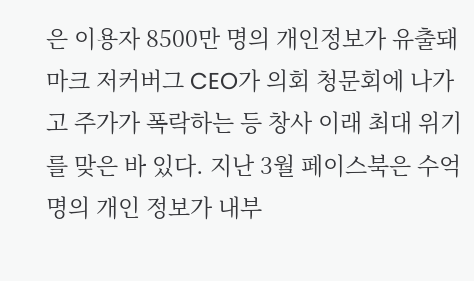은 이용자 8500만 명의 개인정보가 유출돼 마크 저커버그 CEO가 의회 청문회에 나가고 주가가 폭락하는 등 창사 이래 최대 위기를 맞은 바 있다. 지난 3월 페이스북은 수억 명의 개인 정보가 내부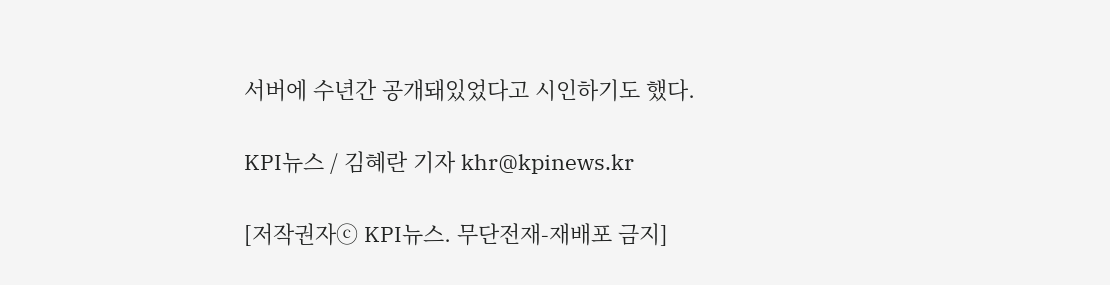서버에 수년간 공개돼있었다고 시인하기도 했다.

KPI뉴스 / 김혜란 기자 khr@kpinews.kr

[저작권자ⓒ KPI뉴스. 무단전재-재배포 금지]